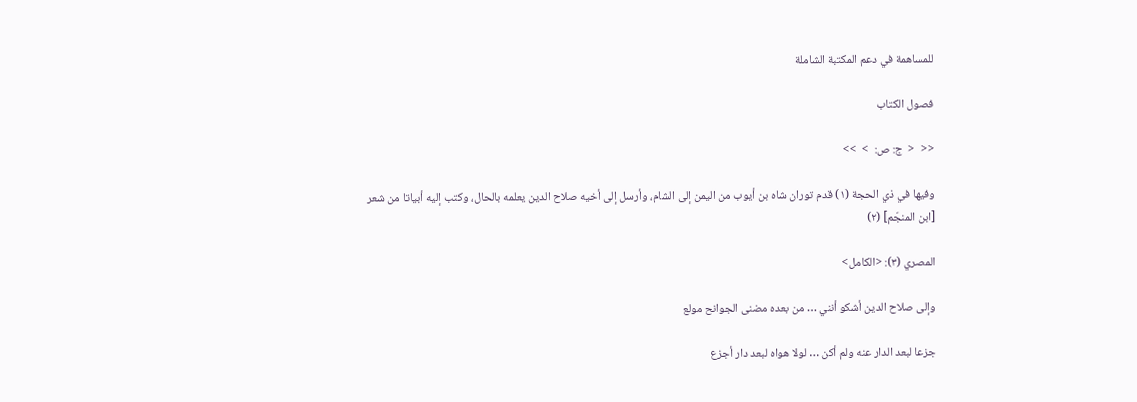للمساهمة في دعم المكتبة الشاملة

فصول الكتاب

<<  <  ج: ص:  >  >>

وفيها في ذي الحجة (١) قدم توران شاه بن أيوب من اليمن إلى الشام، وأرسل إلى أخيه صلاح الدين يعلمه بالحال، وكتب إليه أبياتا من شعر [ابن المنجّم] (٢)

المصري (٣): <الكامل>

وإلى صلاح الدين أشكو أنني … من بعده مضنى الجوانح مولع

جزعا لبعد الدار عنه ولم أكن … لولا هواه لبعد دار أجزع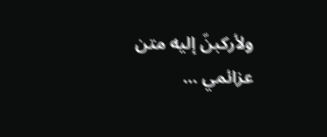ولأركبنّ إليه متن عزائمي …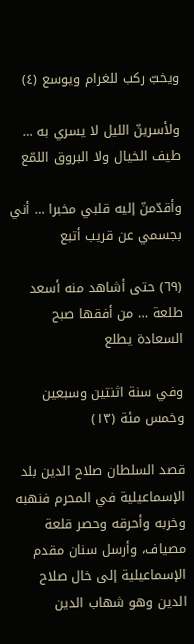ويخبّ ركب للغرام ويوسع (٤)

ولأسرينّ الليل لا يسري به … طيف الخيال ولا البروق اللمّع

وأقدّمنّ إليه قلبي مخبرا … أني بجسمي عن قريب أتبع

(٦٩) حتى أشاهد منه أسعد طلعة … من أفقها صبح السعادة يطلع

وفي سنة اثنتين وسبعين وخمس مئة (١٣)

قصد السلطان صلاح الدين بلد الإسماعيلية في المحرم فنهبه وخربه وأحرقه وحصر قلعة مصياف، وأرسل سنان مقدم الإسماعيلية إلى خال صلاح الدين وهو شهاب الدين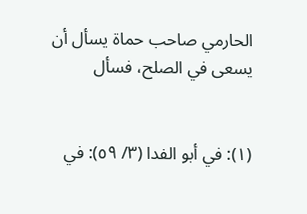الحارمي صاحب حماة يسأل أن يسعى في الصلح، فسأل


(١): في أبو الفدا (٣/ ٥٩): في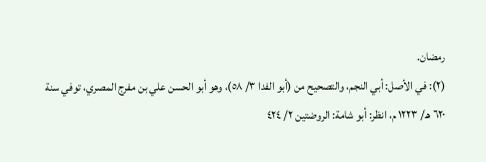رمضان.
(٢): في الأصل: أبي النجم، والتصحيح من (أبو الفدا ٣/ ٥٨)، وهو أبو الحسن علي بن مفرج المصري، توفي سنة ٦٢٠ هـ/ ١٢٢٣ م، انظر: أبو شامة: الروضتين ٢/ ٤٢٤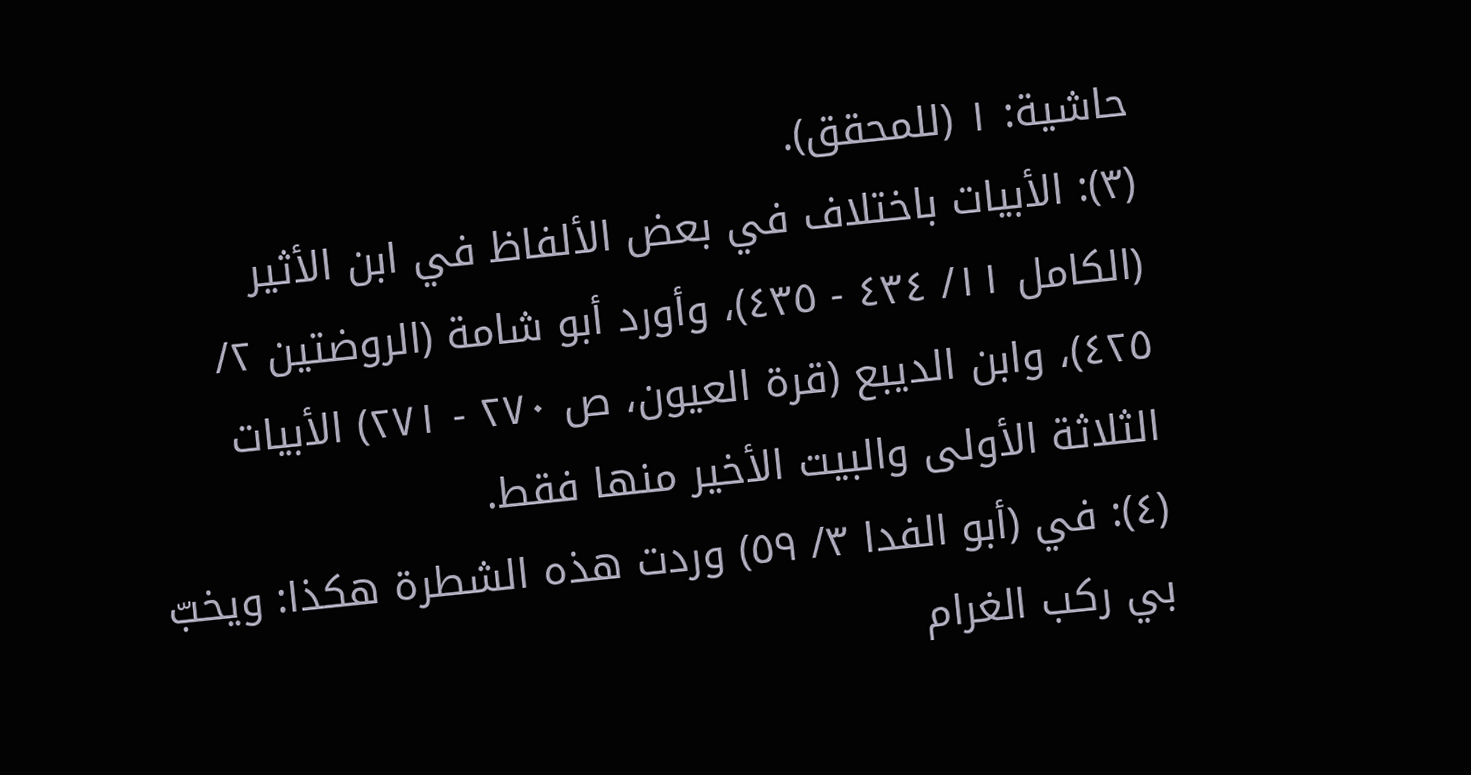حاشية: ١ (للمحقق).
(٣): الأبيات باختلاف في بعض الألفاظ في ابن الأثير (الكامل ١١/ ٤٣٤ - ٤٣٥)، وأورد أبو شامة (الروضتين ٢/ ٤٢٥)، وابن الديبع (قرة العيون، ص ٢٧٠ - ٢٧١) الأبيات الثلاثة الأولى والبيت الأخير منها فقط.
(٤): في (أبو الفدا ٣/ ٥٩) وردت هذه الشطرة هكذا: ويخبّ بي ركب الغرام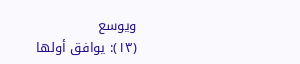ويوسع
(١٣): يوافق أولها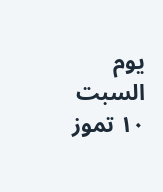يوم السبت ١٠ تموز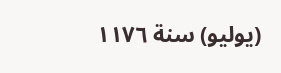(يوليو) سنة ١١٧٦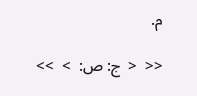م.

<<  <  ج: ص:  >  >>